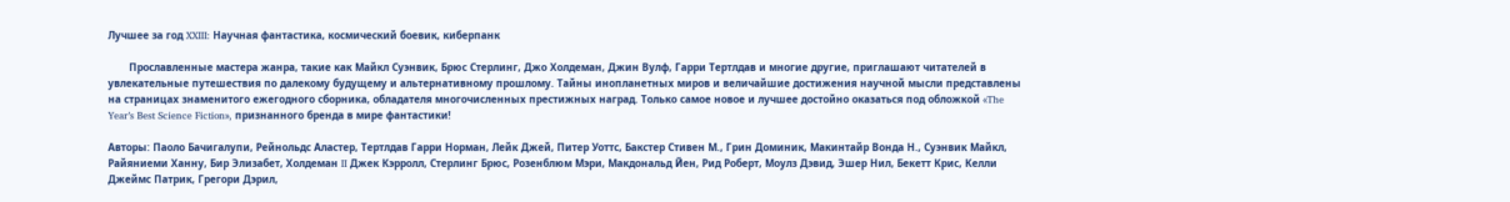Лучшее за год XXIII: Научная фантастика, космический боевик, киберпанк

       Прославленные мастера жанра, такие как Майкл Суэнвик, Брюс Стерлинг, Джо Холдеман, Джин Вулф, Гарри Тертлдав и многие другие, приглашают читателей в увлекательные путешествия по далекому будущему и альтернативному прошлому. Тайны инопланетных миров и величайшие достижения научной мысли представлены на страницах знаменитого ежегодного сборника, обладателя многочисленных престижных наград. Только самое новое и лучшее достойно оказаться под обложкой «The Year’s Best Science Fiction», признанного бренда в мире фантастики!

Авторы: Паоло Бачигалупи, Рейнольдс Аластер, Тертлдав Гарри Норман, Лейк Джей, Питер Уоттс, Бакстер Стивен М., Грин Доминик, Макинтайр Вонда Н., Суэнвик Майкл, Райяниеми Ханну, Бир Элизабет, Холдеман II Джек Кэрролл, Стерлинг Брюс, Розенблюм Мэри, Макдональд Йен, Рид Роберт, Моулз Дэвид, Эшер Нил, Бекетт Крис, Келли Джеймс Патрик, Грегори Дэрил,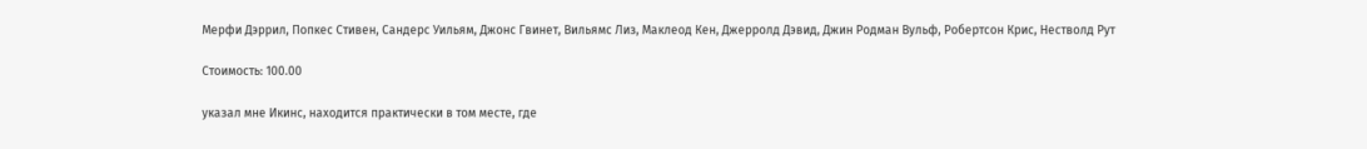Мерфи Дэррил, Попкес Стивен, Сандерс Уильям, Джонс Гвинет, Вильямс Лиз, Маклеод Кен, Джерролд Дэвид, Джин Родман Вульф, Робертсон Крис, Нестволд Рут

Стоимость: 100.00

указал мне Икинс, находится практически в том месте, где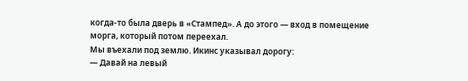когда-то была дверь в «Стампед». А до этого — вход в помещение морга, который потом переехал.
Мы въехали под землю. Икинс указывал дорогу:
— Давай на левый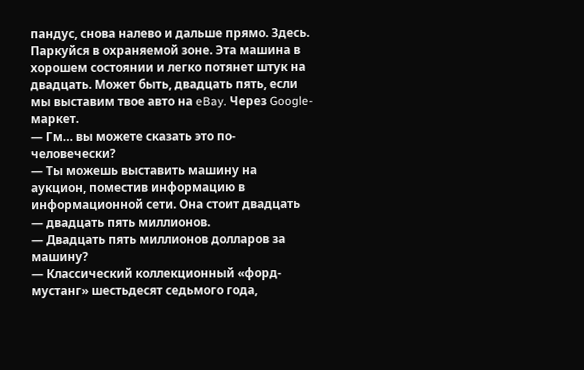пандус, снова налево и дальше прямо. Здесь. Паркуйся в охраняемой зоне. Эта машина в хорошем состоянии и легко потянет штук на двадцать. Может быть, двадцать пять, если мы выставим твое авто на eBay. Через Google-маркет.
— Гм… вы можете сказать это по-человечески?
— Ты можешь выставить машину на аукцион, поместив информацию в информационной сети. Она стоит двадцать — двадцать пять миллионов.
— Двадцать пять миллионов долларов за машину?
— Классический коллекционный «форд-мустанг» шестьдесят седьмого года,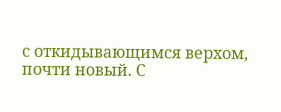с откидывающимся верхом, почти новый. С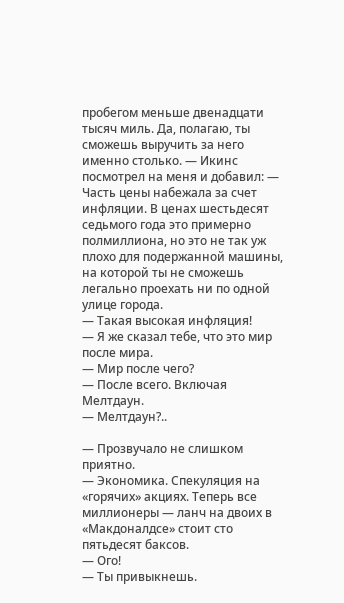пробегом меньше двенадцати тысяч миль. Да, полагаю, ты сможешь выручить за него именно столько. — Икинс посмотрел на меня и добавил: — Часть цены набежала за счет инфляции. В ценах шестьдесят седьмого года это примерно полмиллиона, но это не так уж плохо для подержанной машины, на которой ты не сможешь легально проехать ни по одной улице города.
— Такая высокая инфляция!
— Я же сказал тебе, что это мир после мира.
— Мир после чего?
— После всего. Включая Мелтдаун.
— Мелтдаун?..

— Прозвучало не слишком приятно.
— Экономика. Спекуляция на «горячих» акциях. Теперь все миллионеры — ланч на двоих в «Макдоналдсе» стоит сто пятьдесят баксов.
— Ого!
— Ты привыкнешь.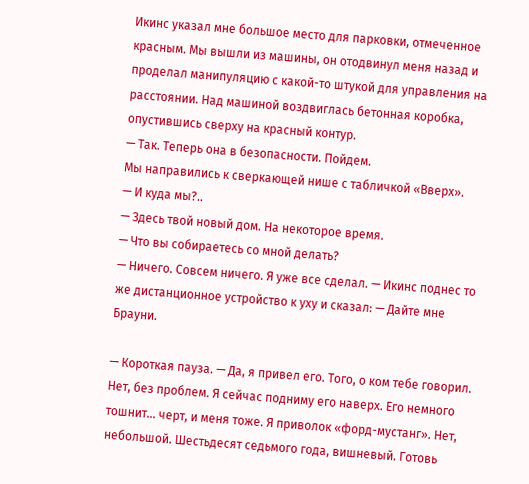Икинс указал мне большое место для парковки, отмеченное красным. Мы вышли из машины, он отодвинул меня назад и проделал манипуляцию с какой-то штукой для управления на расстоянии. Над машиной воздвиглась бетонная коробка, опустившись сверху на красный контур.
— Так. Теперь она в безопасности. Пойдем.
Мы направились к сверкающей нише с табличкой «Вверх».
— И куда мы?..
— Здесь твой новый дом. На некоторое время.
— Что вы собираетесь со мной делать?
— Ничего. Совсем ничего. Я уже все сделал. — Икинс поднес то же дистанционное устройство к уху и сказал: — Дайте мне Брауни.

— Короткая пауза. — Да, я привел его. Того, о ком тебе говорил. Нет, без проблем. Я сейчас подниму его наверх. Его немного тошнит… черт, и меня тоже. Я приволок «форд-мустанг». Нет, небольшой. Шестьдесят седьмого года, вишневый. Готовь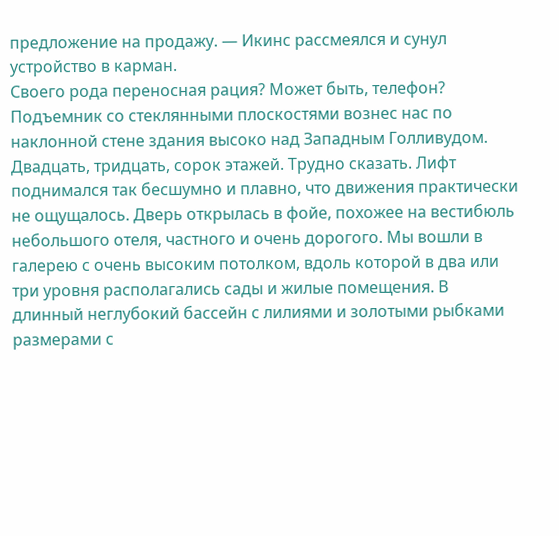предложение на продажу. — Икинс рассмеялся и сунул устройство в карман.
Своего рода переносная рация? Может быть, телефон?
Подъемник со стеклянными плоскостями вознес нас по наклонной стене здания высоко над Западным Голливудом. Двадцать, тридцать, сорок этажей. Трудно сказать. Лифт поднимался так бесшумно и плавно, что движения практически не ощущалось. Дверь открылась в фойе, похожее на вестибюль небольшого отеля, частного и очень дорогого. Мы вошли в галерею с очень высоким потолком, вдоль которой в два или три уровня располагались сады и жилые помещения. В длинный неглубокий бассейн с лилиями и золотыми рыбками размерами с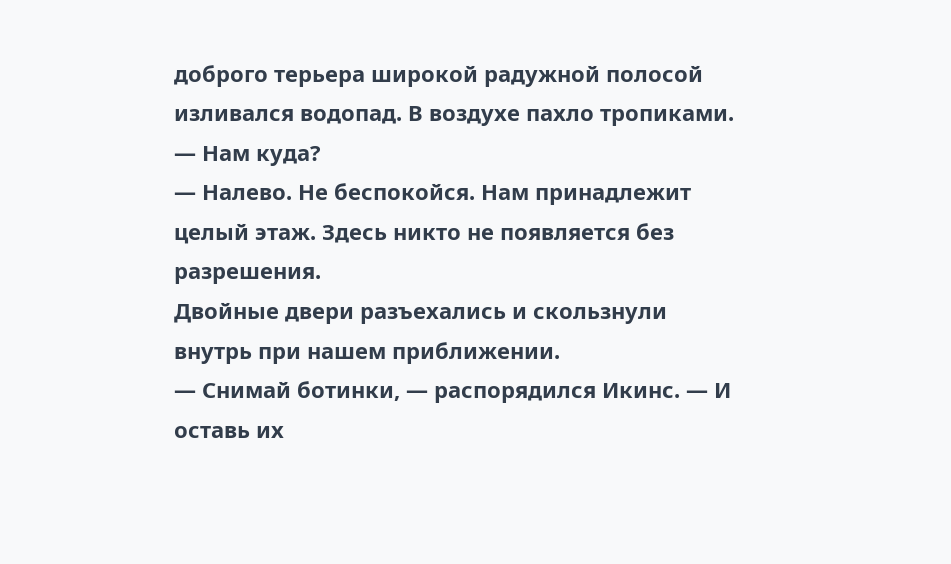доброго терьера широкой радужной полосой изливался водопад. В воздухе пахло тропиками.
— Нам куда?
— Налево. Не беспокойся. Нам принадлежит целый этаж. Здесь никто не появляется без разрешения.
Двойные двери разъехались и скользнули внутрь при нашем приближении.
— Снимай ботинки, — распорядился Икинс. — И оставь их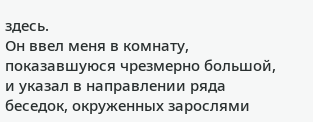здесь.
Он ввел меня в комнату, показавшуюся чрезмерно большой, и указал в направлении ряда беседок, окруженных зарослями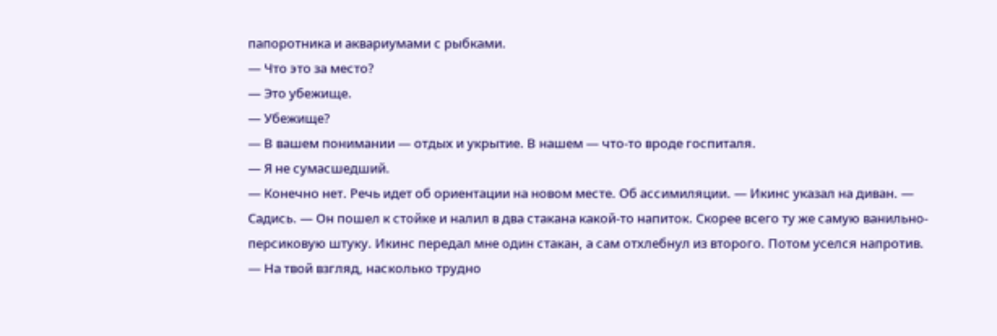папоротника и аквариумами с рыбками.
— Что это за место?
— Это убежище.
— Убежище?
— В вашем понимании — отдых и укрытие. В нашем — что-то вроде госпиталя.
— Я не сумасшедший.
— Конечно нет. Речь идет об ориентации на новом месте. Об ассимиляции. — Икинс указал на диван. — Садись. — Он пошел к стойке и налил в два стакана какой-то напиток. Скорее всего ту же самую ванильно-персиковую штуку. Икинс передал мне один стакан, а сам отхлебнул из второго. Потом уселся напротив. — На твой взгляд, насколько трудно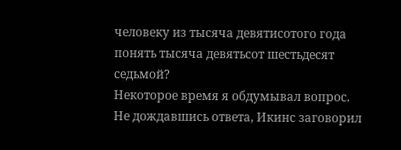человеку из тысяча девятисотого года понять тысяча девятьсот шестьдесят седьмой?
Некоторое время я обдумывал вопрос. Не дождавшись ответа, Икинс заговорил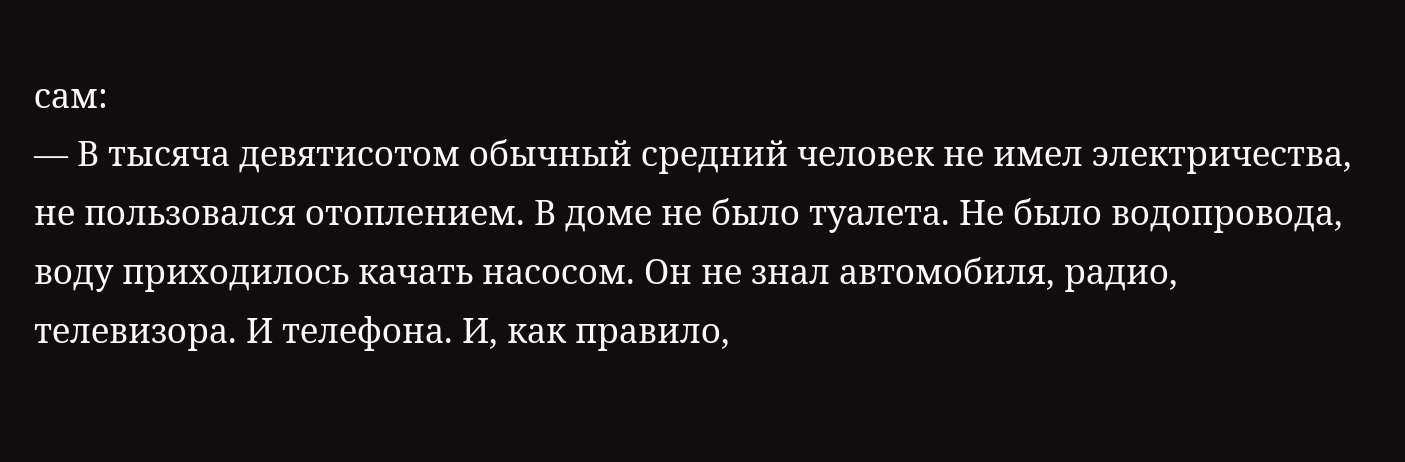сам:
— В тысяча девятисотом обычный средний человек не имел электричества, не пользовался отоплением. В доме не было туалета. Не было водопровода, воду приходилось качать насосом. Он не знал автомобиля, радио, телевизора. И телефона. И, как правило,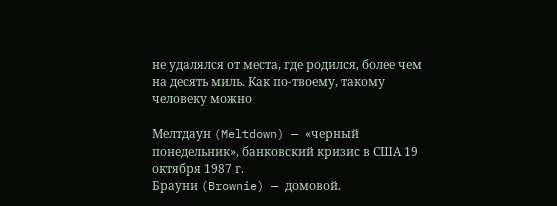не удалялся от места, где родился, более чем на десять миль. Как по-твоему, такому человеку можно

Мелтдаун (Meltdown) — «черный понедельник», банковский кризис в США 19 октября 1987 г.
Брауни (Brownie) — домовой.